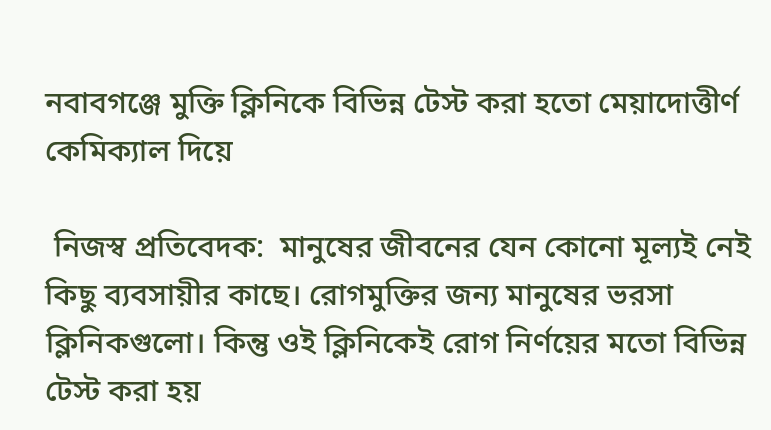নবাবগঞ্জে মুক্তি ক্লিনিকে বিভিন্ন টেস্ট করা হতো মেয়াদোত্তীর্ণ কেমিক্যাল দিয়ে

 নিজস্ব প্রতিবেদক:  মানুষের জীবনের যেন কোনো মূল্যই নেই কিছু ব্যবসায়ীর কাছে। রোগমুক্তির জন্য মানুষের ভরসা ক্লিনিকগুলো। কিন্তু ওই ক্লিনিকেই রোগ নির্ণয়ের মতো বিভিন্ন টেস্ট করা হয়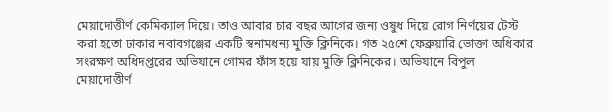মেয়াদোত্তীর্ণ কেমিক্যাল দিয়ে। তাও আবার চার বছর আগের জন্য ওষুধ দিয়ে রোগ নির্ণয়ের টেস্ট করা হতো ঢাকার নবাবগঞ্জের একটি স্বনামধন্য মুক্তি ক্লিনিকে। গত ২৫শে ফেব্রুয়ারি ভোক্তা অধিকার সংরক্ষণ অধিদপ্তরের অভিযানে গোমর ফাঁস হয়ে যায় মুক্তি ক্লিনিকের। অভিযানে বিপুল মেয়াদোত্তীর্ণ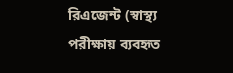রিএজেন্ট (স্বাস্থ্য পরীক্ষায় ব্যবহৃত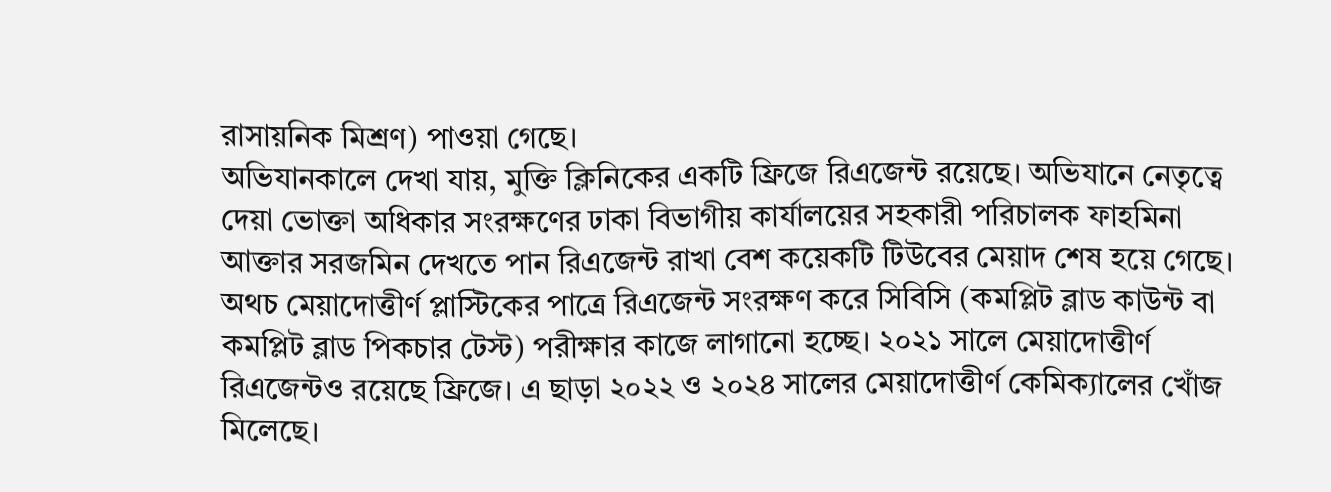রাসায়নিক মিশ্রণ) পাওয়া গেছে।
অভিযানকালে দেখা যায়, মুক্তি ক্লিনিকের একটি ফ্রিজে রিএজেন্ট রয়েছে। অভিযানে নেতৃত্বে দেয়া ভোক্তা অধিকার সংরক্ষণের ঢাকা বিভাগীয় কার্যালয়ের সহকারী পরিচালক ফাহমিনা আক্তার সরজমিন দেখতে পান রিএজেন্ট রাখা বেশ কয়েকটি টিউবের মেয়াদ শেষ হয়ে গেছে। অথচ মেয়াদোত্তীর্ণ প্লাস্টিকের পাত্রে রিএজেন্ট সংরক্ষণ করে সিবিসি (কমপ্লিট ব্লাড কাউন্ট বা কমপ্লিট ব্লাড পিকচার টেস্ট) পরীক্ষার কাজে লাগানো হচ্ছে। ২০২১ সালে মেয়াদোত্তীর্ণ রিএজেন্টও রয়েছে ফ্রিজে। এ ছাড়া ২০২২ ও ২০২৪ সালের মেয়াদোত্তীর্ণ কেমিক্যালের খোঁজ মিলেছে।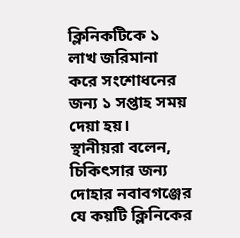ক্লিনিকটিকে ১ লাখ জরিমানা করে সংশোধনের জন্য ১ সপ্তাহ সময় দেয়া হয়।
স্থানীয়রা বলেন, চিকিৎসার জন্য দোহার নবাবগঞ্জের যে কয়টি ক্লিনিকের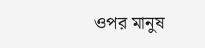ওপর মানুষ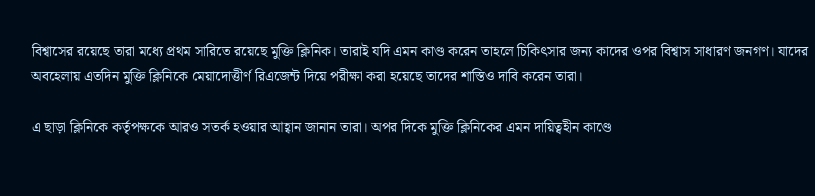বিশ্বাসের রয়েছে তারা মধ্যে প্রথম সারিতে রয়েছে মুক্তি ক্লিনিক। তারাই যদি এমন কাণ্ড করেন তাহলে চিকিৎসার জন্য কাদের ওপর বিশ্বাস সাধারণ জনগণ। যাদের অবহেলায় এতদিন মুক্তি ক্লিনিকে মেয়াদোত্তীর্ণ রিএজেন্ট দিয়ে পরীক্ষা করা হয়েছে তাদের শাস্তিও দাবি করেন তারা।

এ ছাড়া ক্লিনিকে কর্তৃপক্ষকে আরও সতর্ক হওয়ার আহ্বান জানান তারা। অপর দিকে মুক্তি ক্লিনিকের এমন দায়িত্বহীন কাণ্ডে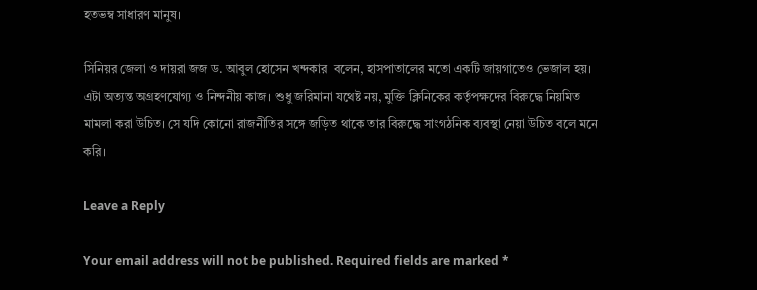হতভম্ব সাধারণ মানুষ।

সিনিয়র জেলা ও দায়রা জজ ড. আবুল হোসেন খন্দকার  বলেন, হাসপাতালের মতো একটি জায়গাতেও ভেজাল হয়। এটা অত্যন্ত অগ্রহণযোগ্য ও নিন্দনীয় কাজ। শুধু জরিমানা যথেষ্ট নয়, মুক্তি ক্লিনিকের কর্তৃপক্ষদের বিরুদ্ধে নিয়মিত মামলা করা উচিত। সে যদি কোনো রাজনীতির সঙ্গে জড়িত থাকে তার বিরুদ্ধে সাংগঠনিক ব্যবস্থা নেয়া উচিত বলে মনে করি।

Leave a Reply

Your email address will not be published. Required fields are marked *